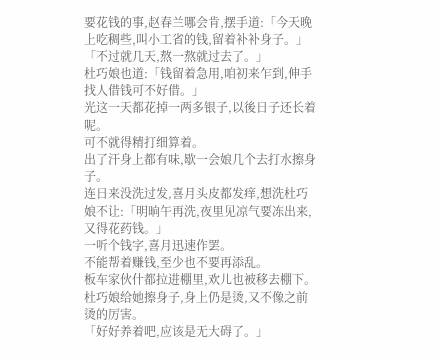要花钱的事,赵春兰哪会肯,摆手道:「今天晚上吃稠些,叫小工省的钱,留着补补身子。」
「不过就几天,熬一熬就过去了。」
杜巧娘也道:「钱留着急用,咱初来乍到,伸手找人借钱可不好借。」
光这一天都花掉一两多银子,以後日子还长着呢。
可不就得精打细算着。
出了汗身上都有味,歇一会娘几个去打水擦身子。
连日来没洗过发,喜月头皮都发痒,想洗杜巧娘不让:「明晌午再洗,夜里见凉气要冻出来,又得花药钱。」
一听个钱字,喜月迅速作罢。
不能帮着赚钱,至少也不要再添乱。
板车家伙什都拉进棚里,欢儿也被移去棚下。
杜巧娘给她擦身子,身上仍是烫,又不像之前烫的厉害。
「好好养着吧,应该是无大碍了。」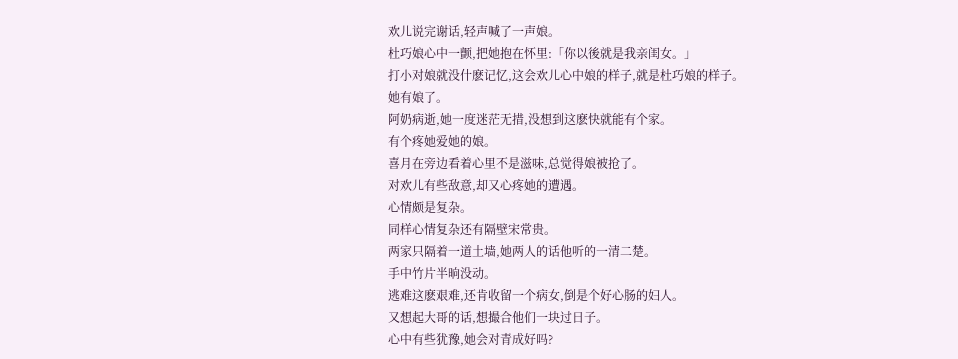欢儿说完谢话,轻声喊了一声娘。
杜巧娘心中一颤,把她抱在怀里:「你以後就是我亲闺女。」
打小对娘就没什麽记忆,这会欢儿心中娘的样子,就是杜巧娘的样子。
她有娘了。
阿奶病逝,她一度迷茫无措,没想到这麽快就能有个家。
有个疼她爱她的娘。
喜月在旁边看着心里不是滋味,总觉得娘被抢了。
对欢儿有些敌意,却又心疼她的遭遇。
心情颇是复杂。
同样心情复杂还有隔壁宋常贵。
两家只隔着一道土墙,她两人的话他听的一清二楚。
手中竹片半晌没动。
逃难这麽艰难,还肯收留一个病女,倒是个好心肠的妇人。
又想起大哥的话,想撮合他们一块过日子。
心中有些犹豫,她会对青成好吗?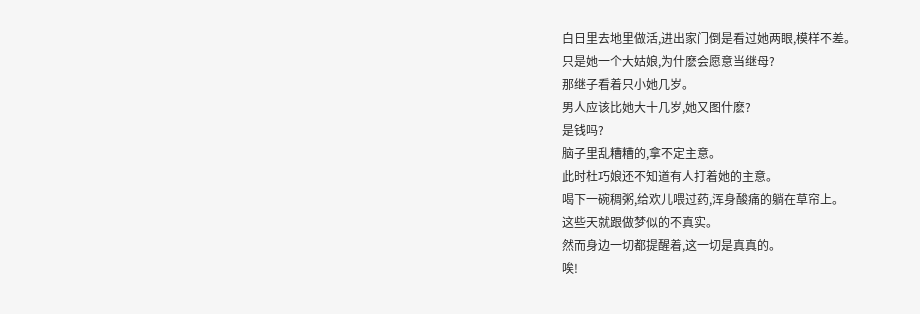白日里去地里做活,进出家门倒是看过她两眼,模样不差。
只是她一个大姑娘,为什麽会愿意当继母?
那继子看着只小她几岁。
男人应该比她大十几岁,她又图什麽?
是钱吗?
脑子里乱糟糟的,拿不定主意。
此时杜巧娘还不知道有人打着她的主意。
喝下一碗稠粥,给欢儿喂过药,浑身酸痛的躺在草帘上。
这些天就跟做梦似的不真实。
然而身边一切都提醒着,这一切是真真的。
唉!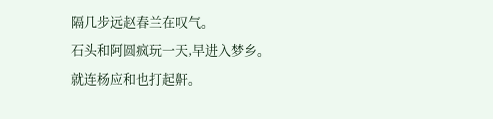隔几步远赵春兰在叹气。
石头和阿圆疯玩一天,早进入梦乡。
就连杨应和也打起鼾。